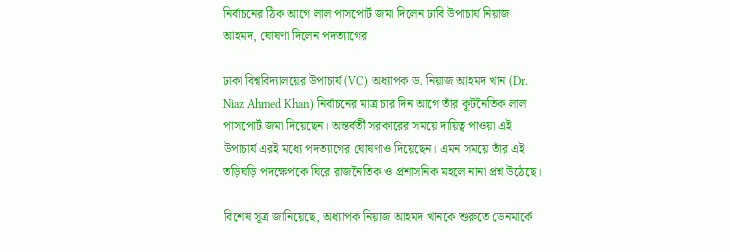নির্বাচনের ঠিক আগে লাল পাসপোর্ট জমা দিলেন ঢাবি উপাচার্য নিয়াজ আহমদ, ঘোষণা দিলেন পদত্যাগের

ঢাকা বিশ্ববিদ্যালয়ের উপাচার্য (VC) অধ্যাপক ড. নিয়াজ আহমদ খান (Dr. Niaz Ahmed Khan) নির্বাচনের মাত্র চার দিন আগে তাঁর কূটনৈতিক লাল পাসপোর্ট জমা দিয়েছেন। অন্তর্বর্তী সরকারের সময়ে দায়িত্ব পাওয়া এই উপাচার্য এরই মধ্যে পদত্যাগের ঘোষণাও দিয়েছেন। এমন সময়ে তাঁর এই তড়িঘড়ি পদক্ষেপকে ঘিরে রাজনৈতিক ও প্রশাসনিক মহলে নানা প্রশ্ন উঠেছে।

বিশেষ সূত্র জানিয়েছে, অধ্যাপক নিয়াজ আহমদ খানকে শুরুতে ডেনমার্কে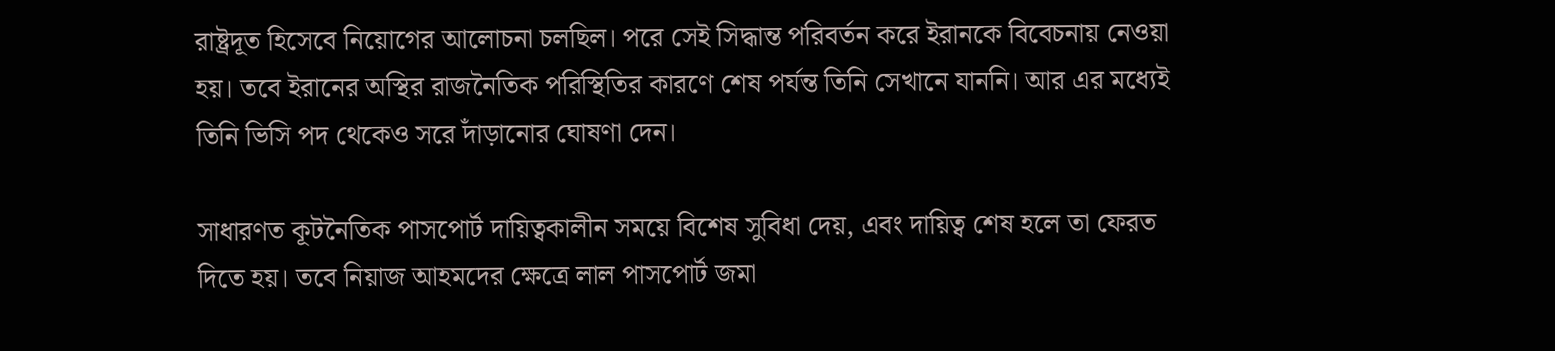রাষ্ট্রদূত হিসেবে নিয়োগের আলোচনা চলছিল। পরে সেই সিদ্ধান্ত পরিবর্তন করে ইরানকে বিবেচনায় নেওয়া হয়। তবে ইরানের অস্থির রাজনৈতিক পরিস্থিতির কারণে শেষ পর্যন্ত তিনি সেখানে যাননি। আর এর মধ্যেই তিনি ভিসি পদ থেকেও সরে দাঁড়ানোর ঘোষণা দেন।

সাধারণত কূটনৈতিক পাসপোর্ট দায়িত্বকালীন সময়ে বিশেষ সুবিধা দেয়, এবং দায়িত্ব শেষ হলে তা ফেরত দিতে হয়। তবে নিয়াজ আহমদের ক্ষেত্রে লাল পাসপোর্ট জমা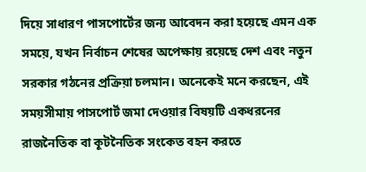দিয়ে সাধারণ পাসপোর্টের জন্য আবেদন করা হয়েছে এমন এক সময়ে, যখন নির্বাচন শেষের অপেক্ষায় রয়েছে দেশ এবং নতুন সরকার গঠনের প্রক্রিয়া চলমান। অনেকেই মনে করছেন, এই সময়সীমায় পাসপোর্ট জমা দেওয়ার বিষয়টি একধরনের রাজনৈতিক বা কূটনৈতিক সংকেত বহন করতে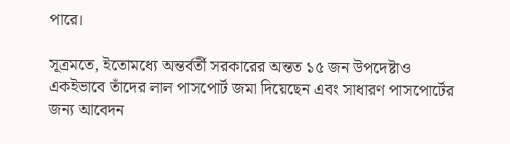পারে।

সূত্রমতে, ইতোমধ্যে অন্তর্বর্তী সরকারের অন্তত ১৫ জন উপদেষ্টাও একইভাবে তাঁদের লাল পাসপোর্ট জমা দিয়েছেন এবং সাধারণ পাসপোর্টের জন্য আবেদন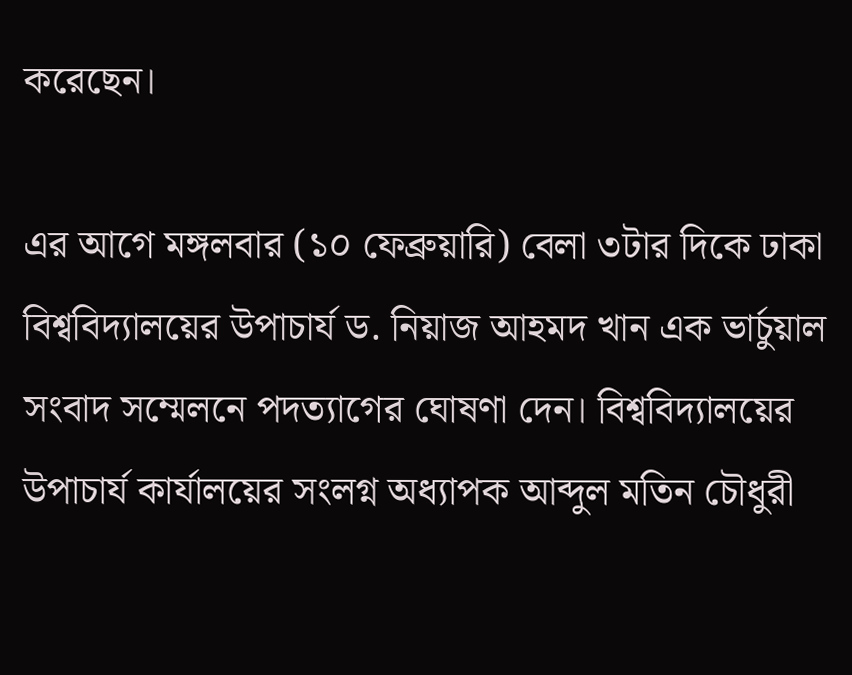করেছেন।

এর আগে মঙ্গলবার (১০ ফেব্রুয়ারি) বেলা ৩টার দিকে ঢাকা বিশ্ববিদ্যালয়ের উপাচার্য ড. নিয়াজ আহমদ খান এক ভার্চুয়াল সংবাদ সম্মেলনে পদত্যাগের ঘোষণা দেন। বিশ্ববিদ্যালয়ের উপাচার্য কার্যালয়ের সংলগ্ন অধ্যাপক আব্দুল মতিন চৌধুরী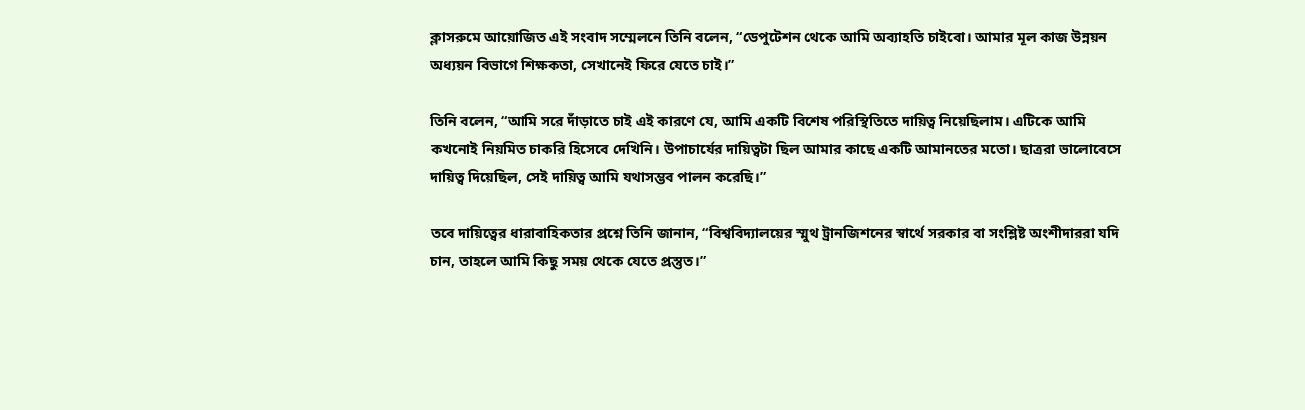ক্লাসরুমে আয়োজিত এই সংবাদ সম্মেলনে তিনি বলেন, “ডেপুটেশন থেকে আমি অব্যাহতি চাইবো। আমার মূল কাজ উন্নয়ন অধ্যয়ন বিভাগে শিক্ষকতা, সেখানেই ফিরে যেতে চাই।”

তিনি বলেন, “আমি সরে দাঁড়াতে চাই এই কারণে যে, আমি একটি বিশেষ পরিস্থিতিতে দায়িত্ব নিয়েছিলাম। এটিকে আমি কখনোই নিয়মিত চাকরি হিসেবে দেখিনি। উপাচার্যের দায়িত্বটা ছিল আমার কাছে একটি আমানতের মতো। ছাত্ররা ভালোবেসে দায়িত্ব দিয়েছিল, সেই দায়িত্ব আমি যথাসম্ভব পালন করেছি।”

তবে দায়িত্বের ধারাবাহিকতার প্রশ্নে তিনি জানান, “বিশ্ববিদ্যালয়ের স্মুথ ট্রানজিশনের স্বার্থে সরকার বা সংশ্লিষ্ট অংশীদাররা যদি চান, তাহলে আমি কিছু সময় থেকে যেতে প্রস্তুত।”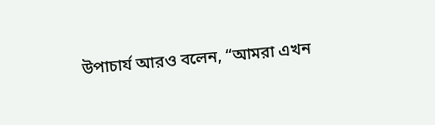উপাচার্য আরও বলেন, “আমরা এখন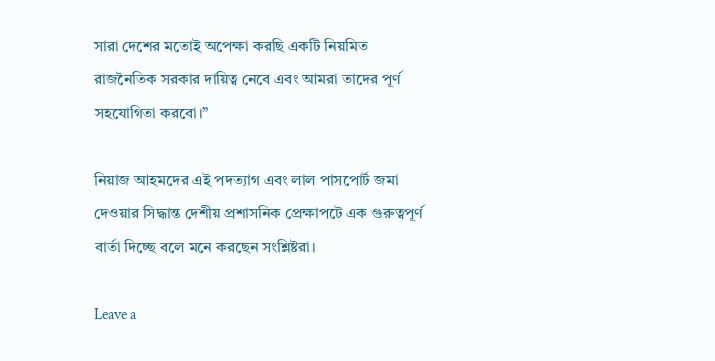সারা দেশের মতোই অপেক্ষা করছি একটি নিয়মিত রাজনৈতিক সরকার দায়িত্ব নেবে এবং আমরা তাদের পূর্ণ সহযোগিতা করবো।”

নিয়াজ আহমদের এই পদত্যাগ এবং লাল পাসপোর্ট জমা দেওয়ার সিদ্ধান্ত দেশীয় প্রশাসনিক প্রেক্ষাপটে এক গুরুত্বপূর্ণ বার্তা দিচ্ছে বলে মনে করছেন সংশ্লিষ্টরা।

Leave a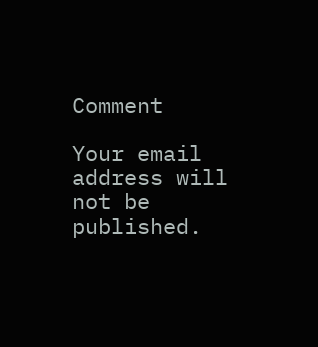Comment

Your email address will not be published.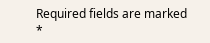Required fields are marked *